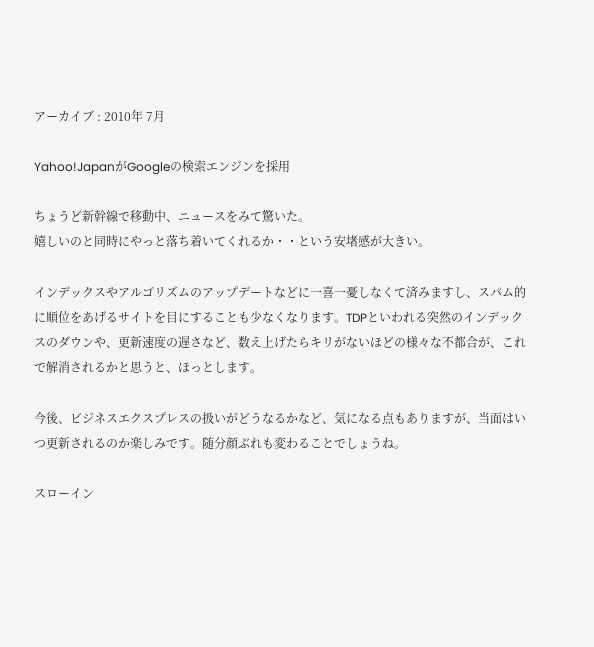アーカイブ : 2010年 7月

Yahoo!JapanがGoogleの検索エンジンを採用

ちょうど新幹線で移動中、ニュースをみて驚いた。
嬉しいのと同時にやっと落ち着いてくれるか・・という安堵感が大きい。

インデックスやアルゴリズムのアップデートなどに一喜一憂しなくて済みますし、スパム的に順位をあげるサイトを目にすることも少なくなります。TDPといわれる突然のインデックスのダウンや、更新速度の遅さなど、数え上げたらキリがないほどの様々な不都合が、これで解消されるかと思うと、ほっとします。

今後、ビジネスエクスプレスの扱いがどうなるかなど、気になる点もありますが、当面はいつ更新されるのか楽しみです。随分顔ぶれも変わることでしょうね。

スローイン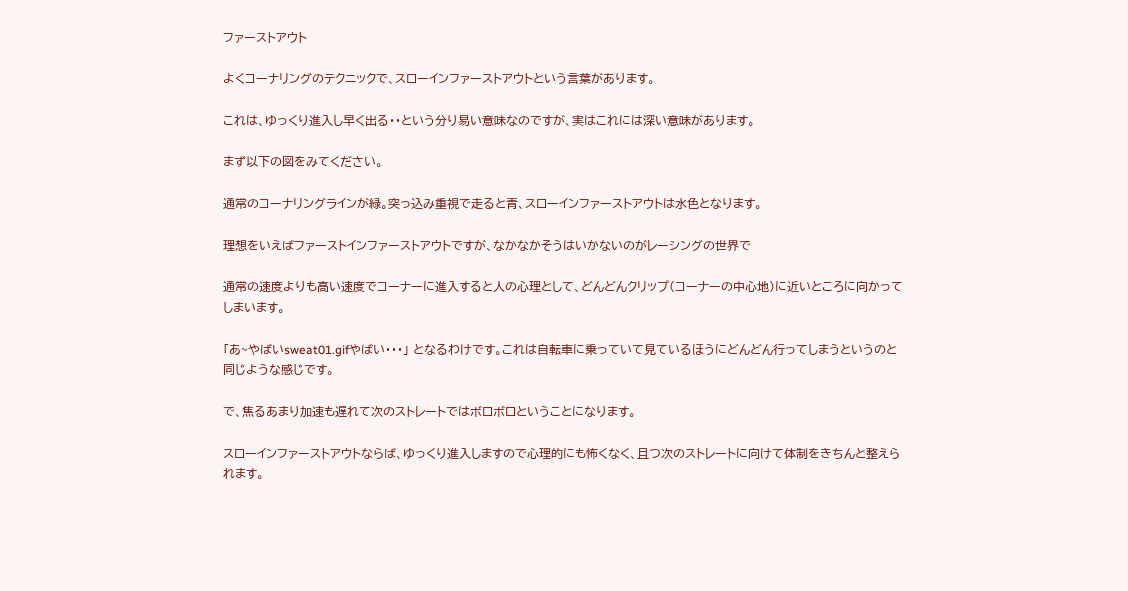ファーストアウト

よくコーナリングのテクニックで、スローインファーストアウトという言葉があります。

これは、ゆっくり進入し早く出る・・という分り易い意味なのですが、実はこれには深い意味があります。

まず以下の図をみてください。

通常のコーナリングラインが緑。突っ込み重視で走ると青、スローインファーストアウトは水色となります。

理想をいえばファーストインファーストアウトですが、なかなかそうはいかないのがレーシングの世界で

通常の速度よりも高い速度でコーナーに進入すると人の心理として、どんどんクリップ(コーナーの中心地)に近いところに向かってしまいます。

「あ~やばいsweat01.gifやばい・・・」 となるわけです。これは自転車に乗っていて見ているほうにどんどん行ってしまうというのと同じような感じです。

で、焦るあまり加速も遅れて次のストレートではボロボロということになります。

スローインファーストアウトならば、ゆっくり進入しますので心理的にも怖くなく、且つ次のストレートに向けて体制をきちんと整えられます。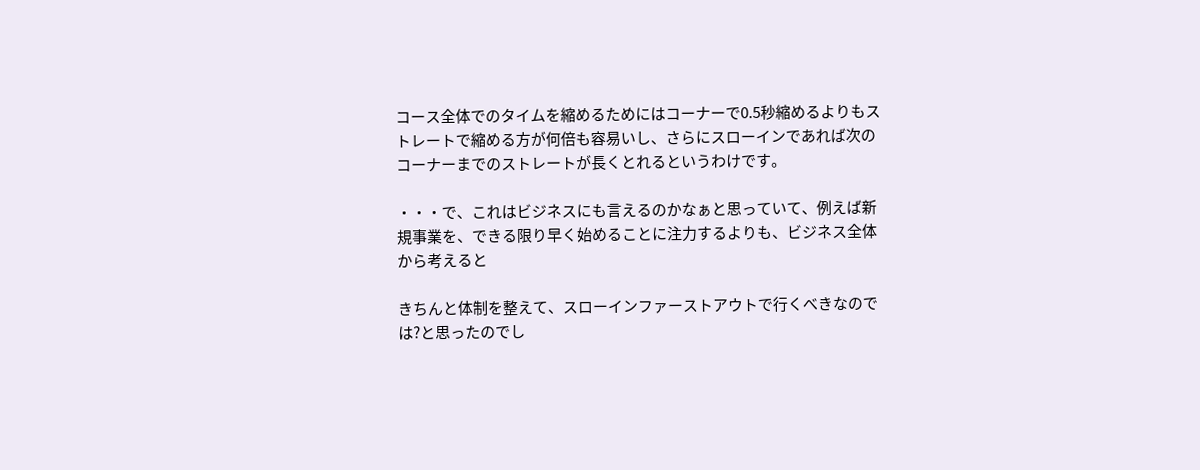コース全体でのタイムを縮めるためにはコーナーで0.5秒縮めるよりもストレートで縮める方が何倍も容易いし、さらにスローインであれば次のコーナーまでのストレートが長くとれるというわけです。

・・・で、これはビジネスにも言えるのかなぁと思っていて、例えば新規事業を、できる限り早く始めることに注力するよりも、ビジネス全体から考えると

きちんと体制を整えて、スローインファーストアウトで行くべきなのでは?と思ったのでし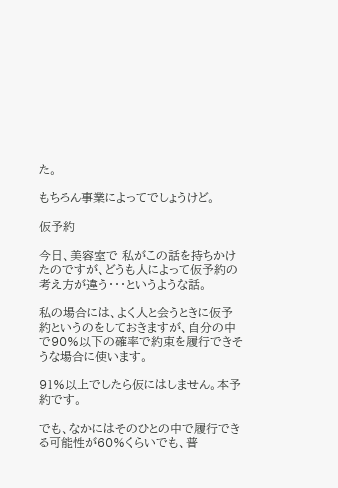た。

もちろん事業によってでしょうけど。

仮予約

今日、美容室で 私がこの話を持ちかけたのですが、どうも人によって仮予約の考え方が違う・・・というような話。

私の場合には、よく人と会うときに仮予約というのをしておきますが、自分の中で90%以下の確率で約束を履行できそうな場合に使います。

91%以上でしたら仮にはしません。本予約です。

でも、なかにはそのひとの中で履行できる可能性が60%くらいでも、普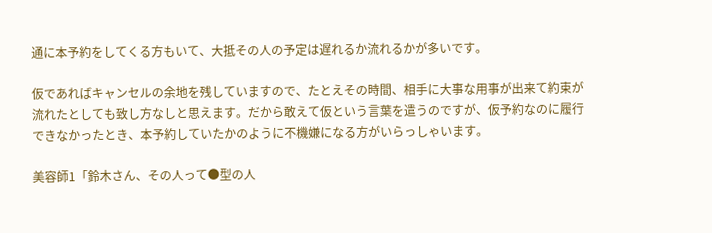通に本予約をしてくる方もいて、大抵その人の予定は遅れるか流れるかが多いです。

仮であればキャンセルの余地を残していますので、たとえその時間、相手に大事な用事が出来て約束が流れたとしても致し方なしと思えます。だから敢えて仮という言葉を遣うのですが、仮予約なのに履行できなかったとき、本予約していたかのように不機嫌になる方がいらっしゃいます。

美容師1「鈴木さん、その人って●型の人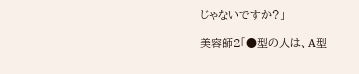じゃないですか?」

美容師2「●型の人は、A型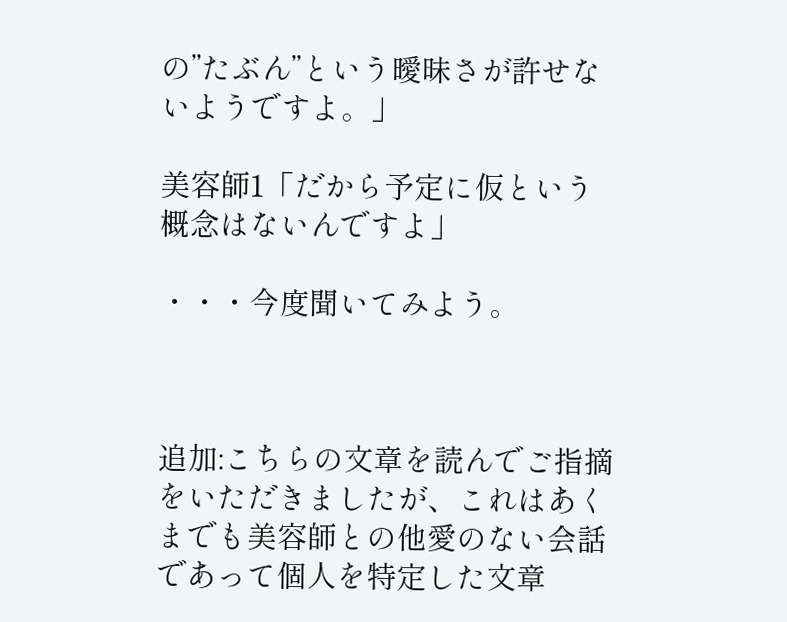の”たぶん”という曖昧さが許せないようですよ。」

美容師1「だから予定に仮という概念はないんですよ」

・・・今度聞いてみよう。



追加:こちらの文章を読んでご指摘をいただきましたが、これはあくまでも美容師との他愛のない会話であって個人を特定した文章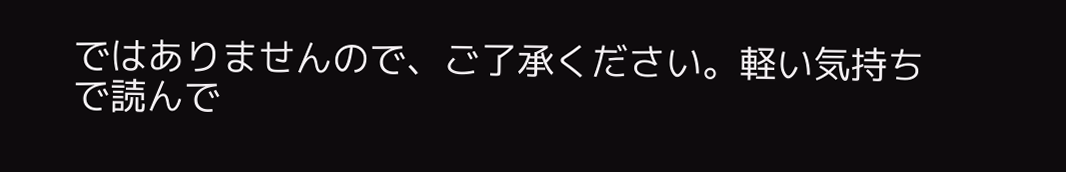ではありませんので、ご了承ください。軽い気持ちで読んで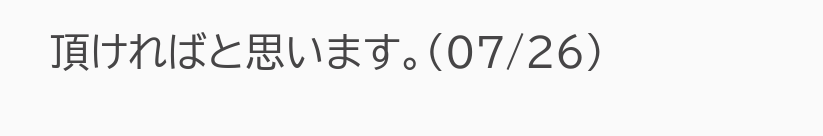頂ければと思います。(07/26)